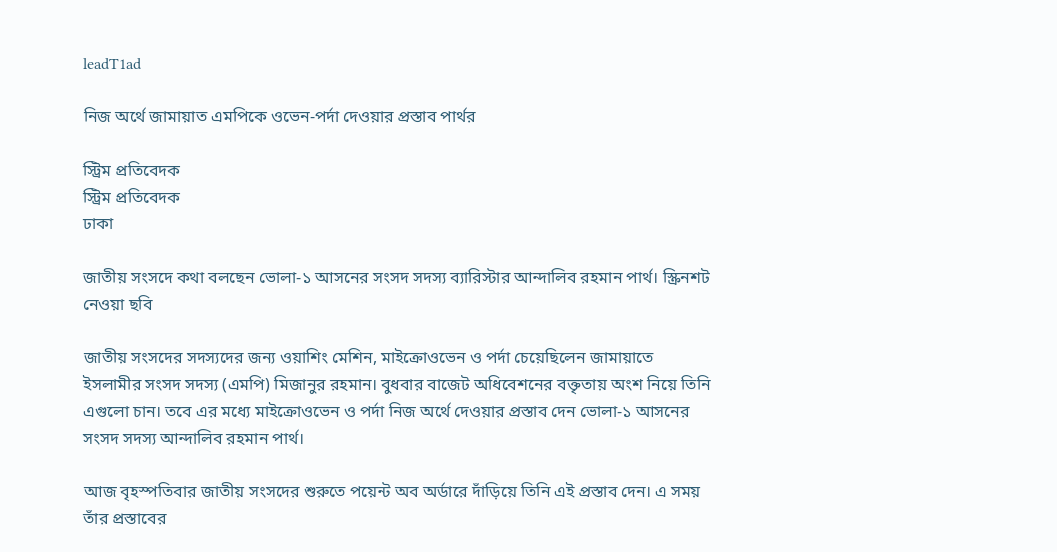leadT1ad

নিজ অর্থে জামায়াত এমপিকে ওভেন-পর্দা দেওয়ার প্রস্তাব পার্থর

স্ট্রিম প্রতিবেদক
স্ট্রিম প্রতিবেদক
ঢাকা

জাতীয় সংসদে কথা বলছেন ভোলা-১ আসনের সংসদ সদস্য ব্যারিস্টার আন্দালিব রহমান পার্থ। স্ক্রিনশট নেওয়া ছবি

জাতীয় সংসদের সদস্যদের জন্য ওয়াশিং মেশিন, মাইক্রোওভেন ও পর্দা চেয়েছিলেন জামায়াতে ইসলামীর সংসদ সদস্য (এমপি) মিজানুর রহমান। বুধবার বাজেট অধিবেশনের বক্তৃতায় অংশ নিয়ে তিনি এগুলো চান। তবে এর মধ্যে মাইক্রোওভেন ও পর্দা নিজ অর্থে দেওয়ার প্রস্তাব দেন ভোলা-১ আসনের সংসদ সদস্য আন্দালিব রহমান পার্থ।

আজ বৃহস্পতিবার জাতীয় সংসদের শুরুতে পয়েন্ট অব অর্ডারে দাঁড়িয়ে তিনি এই প্রস্তাব দেন। এ সময় তাঁর প্রস্তাবের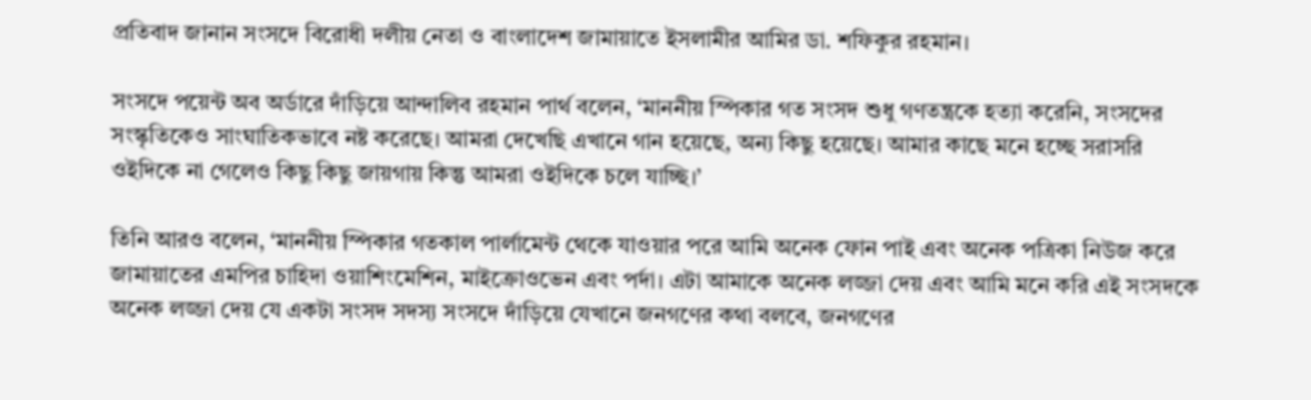প্রতিবাদ জানান সংসদে বিরোধী দলীয় নেতা ও বাংলাদেশ জামায়াতে ইসলামীর আমির ডা. শফিকুর রহমান।

সংসদে পয়েন্ট অব অর্ডারে দাঁড়িয়ে আন্দালিব রহমান পার্থ বলেন, ‘মাননীয় স্পিকার গত সংসদ শুধু গণতন্ত্রকে হত্যা করেনি, সংসদের সংস্কৃতিকেও সাংঘাতিকভাবে নষ্ট করেছে। আমরা দেখেছি এখানে গান হয়েছে, অন্য কিছু হয়েছে। আমার কাছে মনে হচ্ছে সরাসরি ওইদিকে না গেলেও কিছু কিছু জায়গায় কিন্তু আমরা ওইদিকে চলে যাচ্ছি।’

তিনি আরও বলেন, ‘মাননীয় স্পিকার গতকাল পার্লামেন্ট থেকে যাওয়ার পরে আমি অনেক ফোন পাই এবং অনেক পত্রিকা নিউজ করে জামায়াতের এমপির চাহিদা ওয়াশিংমেশিন, মাইক্রোওভেন এবং পর্দা। এটা আমাকে অনেক লজ্জা দেয় এবং আমি মনে করি এই সংসদকে অনেক লজ্জা দেয় যে একটা সংসদ সদস্য সংসদে দাঁড়িয়ে যেখানে জনগণের কথা বলবে, জনগণের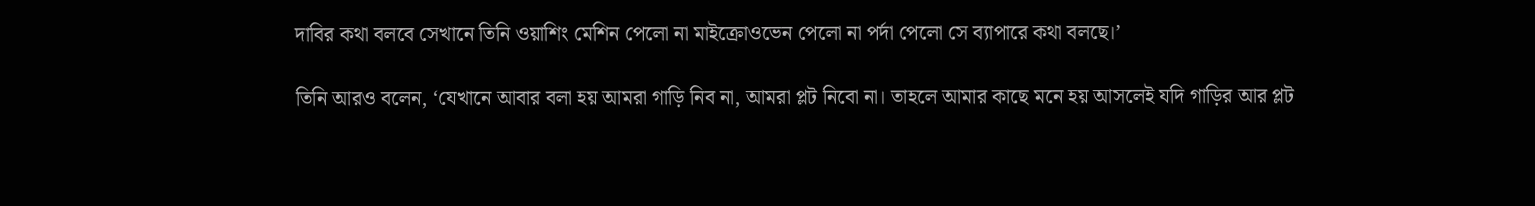দাবির কথা বলবে সেখানে তিনি ওয়াশিং মেশিন পেলো না মাইক্রোওভেন পেলো না পর্দা পেলো সে ব্যাপারে কথা বলছে।’

তিনি আরও বলেন, ‘যেখানে আবার বলা হয় আমরা গাড়ি নিব না, আমরা প্লট নিবো না। তাহলে আমার কাছে মনে হয় আসলেই যদি গাড়ির আর প্লট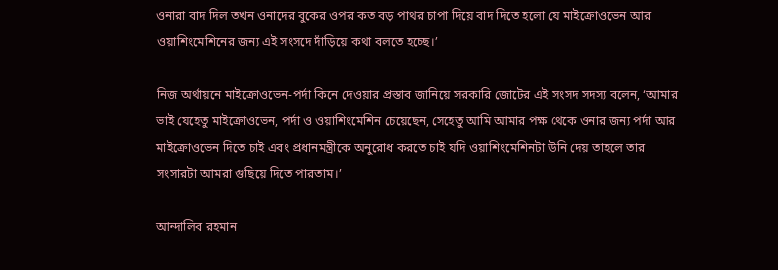ওনারা বাদ দিল তখন ওনাদের বুকের ওপর কত বড় পাথর চাপা দিয়ে বাদ দিতে হলো যে মাইক্রোওভেন আর ওয়াশিংমেশিনের জন্য এই সংসদে দাঁড়িয়ে কথা বলতে হচ্ছে।’

নিজ অর্থায়নে মাইক্রোওভেন-পর্দা কিনে দেওয়ার প্রস্তাব জানিয়ে সরকারি জোটের এই সংসদ সদস্য বলেন, ‘আমার ভাই যেহেতু মাইক্রোওভেন, পর্দা ও ওয়াশিংমেশিন চেয়েছেন, সেহেতু আমি আমার পক্ষ থেকে ওনার জন্য পর্দা আর মাইক্রোওভেন দিতে চাই এবং প্রধানমন্ত্রীকে অনুরোধ করতে চাই যদি ওয়াশিংমেশিনটা উনি দেয় তাহলে তার সংসারটা আমরা গুছিয়ে দিতে পারতাম।’

আন্দালিব রহমান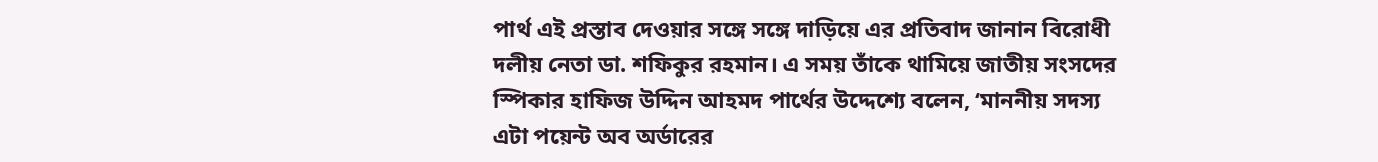পার্থ এই প্রস্তাব দেওয়ার সঙ্গে সঙ্গে দাড়িয়ে এর প্রতিবাদ জানান বিরোধী দলীয় নেতা ডা. শফিকুর রহমান। এ সময় তাঁকে থামিয়ে জাতীয় সংসদের স্পিকার হাফিজ উদ্দিন আহমদ পার্থের উদ্দেশ্যে বলেন, ‘মাননীয় সদস্য এটা পয়েন্ট অব অর্ডারের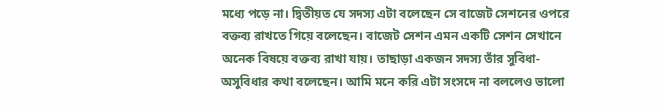মধ্যে পড়ে না। দ্বিতীয়ত যে সদস্য এটা বলেছেন সে বাজেট সেশনের ওপরে বক্তব্য রাখতে গিয়ে বলেছেন। বাজেট সেশন এমন একটি সেশন সেখানে অনেক বিষয়ে বক্তব্য রাখা যায়। তাছাড়া একজন সদস্য তাঁর সুবিধা-অসুবিধার কথা বলেছেন। আমি মনে করি এটা সংসদে না বললেও ভালো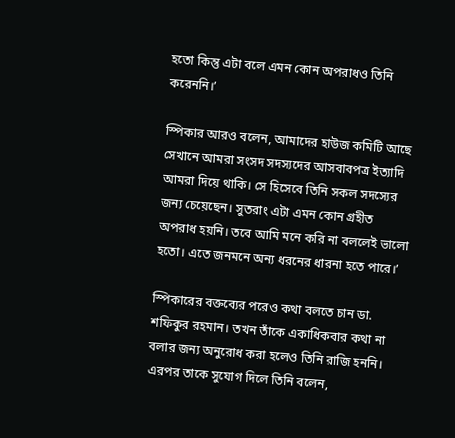হতো কিন্তু এটা বলে এমন কোন অপরাধও তিনি করেননি।’

স্পিকার আরও বলেন, আমাদের হাউজ কমিটি আছে সেখানে আমরা সংসদ সদস্যদের আসবাবপত্র ইত্যাদি আমরা দিয়ে থাকি। সে হিসেবে তিনি সকল সদস্যের জন্য চেয়েছেন। সুতরাং এটা এমন কোন গ্রহীত অপরাধ হয়নি। তবে আমি মনে করি না বললেই ভালো হতো। এতে জনমনে অন্য ধরনের ধারনা হতে পারে।’

স্পিকারের বক্তব্যের পরেও কথা বলতে চান ডা. শফিকুর রহমান। তখন তাঁকে একাধিকবার কথা না বলার জন্য অনুরোধ করা হলেও তিনি রাজি হননি। এরপর তাকে সুযোগ দিলে তিনি বলেন,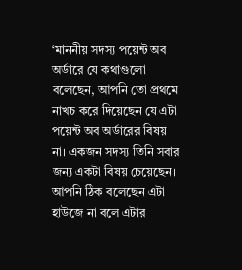‘মাননীয় সদস্য পয়েন্ট অব অর্ডারে যে কথাগুলো বলেছেন, আপনি তো প্রথমে নাখচ করে দিয়েছেন যে এটা পয়েন্ট অব অর্ডারের বিষয় না। একজন সদস্য তিনি সবার জন্য একটা বিষয় চেয়েছেন। আপনি ঠিক বলেছেন এটা হাউজে না বলে এটার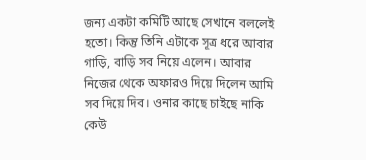জন্য একটা কমিটি আছে সেখানে বললেই হতো। কিন্তু তিনি এটাকে সূত্র ধরে আবার গাড়ি, বাড়ি সব নিয়ে এলেন। আবার নিজের থেকে অফারও দিয়ে দিলেন আমি সব দিয়ে দিব। ওনার কাছে চাইছে নাকি কেউ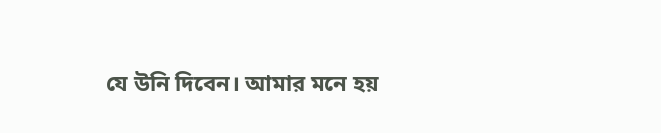যে উনি দিবেন। আমার মনে হয়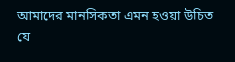আমাদের মানসিকতা এমন হওয়া উচিত যে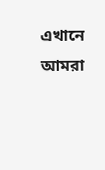এখানে আমরা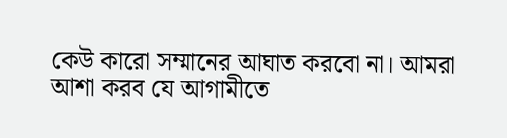কেউ কারো সম্মানের আঘাত করবো না। আমরা আশা করব যে আগামীতে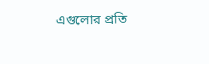এগুলোর প্রতি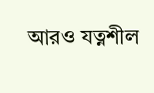আরও যত্নশীল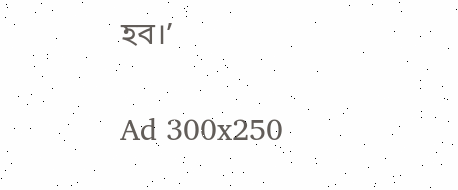হব।’

Ad 300x250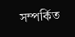সম্পর্কিত